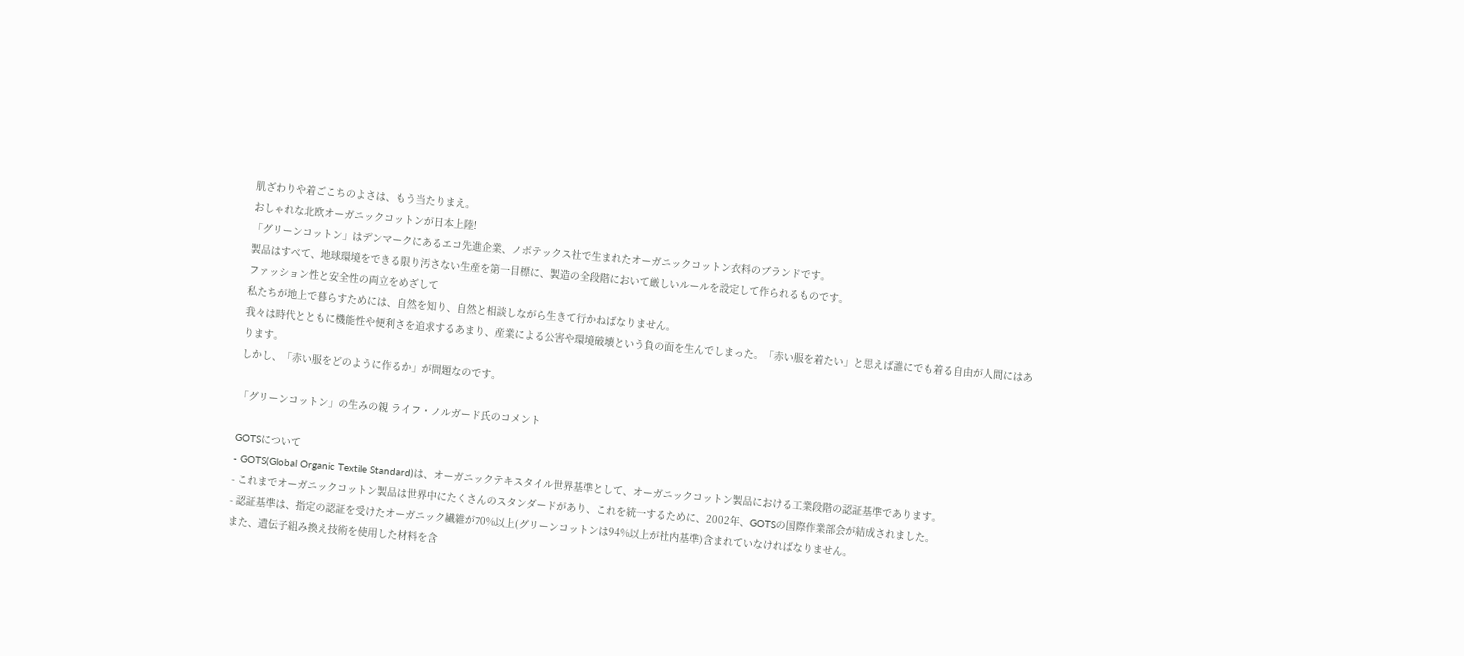肌ざわりや着ごこちのよさは、もう当たりまえ。
おしゃれな北欧オーガニックコットンが日本上陸!
「グリーンコットン」はデンマークにあるエコ先進企業、ノボテックス社で生まれたオーガニックコットン衣料のブランドです。
製品はすべて、地球環境をできる限り汚さない生産を第一目標に、製造の全段階において厳しいルールを設定して作られるものです。
ファッション性と安全性の両立をめざして
私たちが地上で暮らすためには、自然を知り、自然と相談しながら生きて行かねばなりません。
我々は時代とともに機能性や便利さを追求するあまり、産業による公害や環境破壊という負の面を生んでしまった。「赤い服を着たい」と思えば誰にでも着る自由が人間にはあります。
しかし、「赤い服をどのように作るか」が問題なのです。

「グリーンコットン」の生みの親 ライフ・ノルガード氏のコメント

GOTSについて
- GOTS(Global Organic Textile Standard)は、オーガニックテキスタイル世界基準として、オーガニックコットン製品における工業段階の認証基準であります。
- これまでオーガニックコットン製品は世界中にたくさんのスタンダードがあり、これを統一するために、2002年、GOTSの国際作業部会が結成されました。
- 認証基準は、指定の認証を受けたオーガニック繊維が70%以上(グリーンコットンは94%以上が社内基準)含まれていなければなりません。
また、遺伝子組み換え技術を使用した材料を含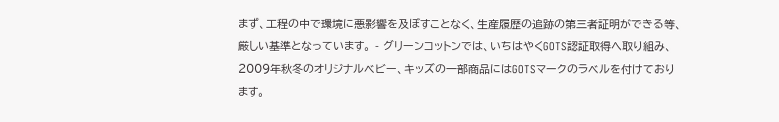まず、工程の中で環境に悪影響を及ぼすことなく、生産履歴の追跡の第三者証明ができる等、厳しい基準となっています。 - グリーンコットンでは、いちはやくGOTS認証取得へ取り組み、2009年秋冬のオリジナルベビー、キッズの一部商品にはGOTSマークのラベルを付けております。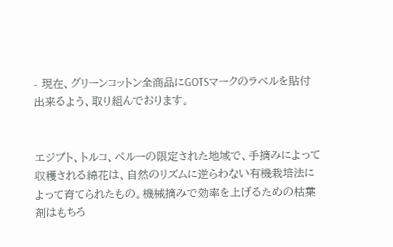- 現在、グリーンコットン全商品にGOTSマークのラベルを貼付出来るよう、取り組んでおります。


エジプト、トルコ、ペルーの限定された地域で、手摘みによって収穫される綿花は、自然のリズムに逆らわない有機栽培法によって育てられたもの。機械摘みで効率を上げるための枯葉剤はもちろ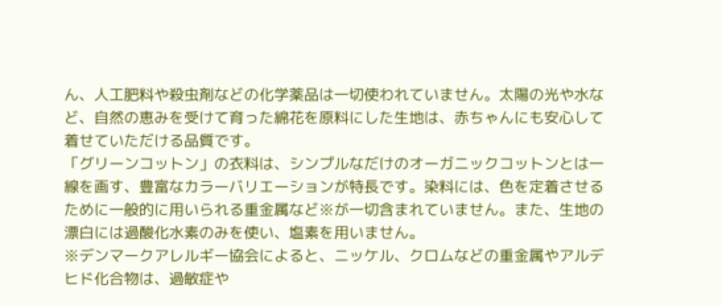ん、人工肥料や殺虫剤などの化学薬品は一切使われていません。太陽の光や水など、自然の恵みを受けて育った綿花を原料にした生地は、赤ちゃんにも安心して着せていただける品質です。
「グリーンコットン」の衣料は、シンプルなだけのオーガニックコットンとは一線を画す、豊富なカラーバリエーションが特長です。染料には、色を定着させるために一般的に用いられる重金属など※が一切含まれていません。また、生地の漂白には過酸化水素のみを使い、塩素を用いません。
※デンマークアレルギー協会によると、ニッケル、クロムなどの重金属やアルデヒド化合物は、過敏症や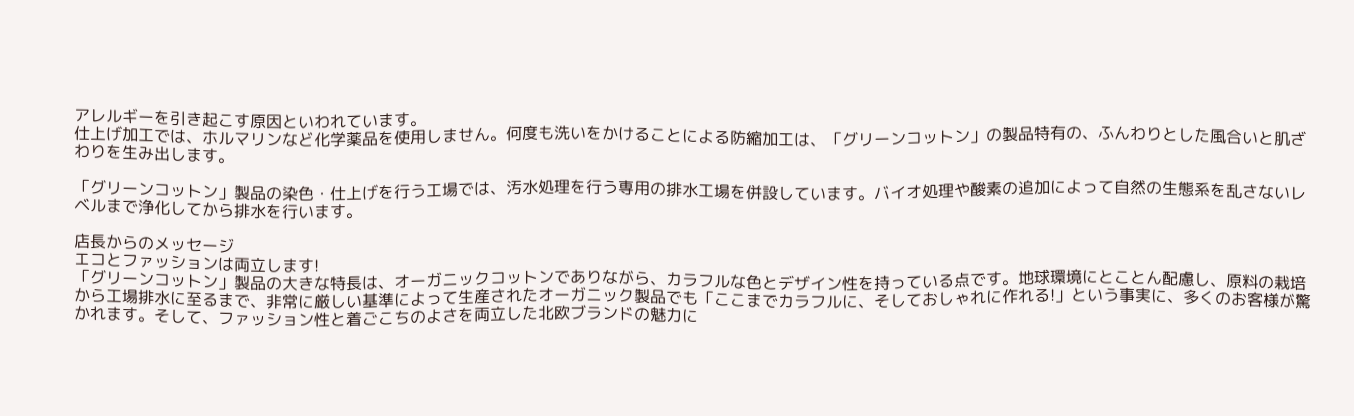アレルギーを引き起こす原因といわれています。
仕上げ加工では、ホルマリンなど化学薬品を使用しません。何度も洗いをかけることによる防縮加工は、「グリーンコットン」の製品特有の、ふんわりとした風合いと肌ざわりを生み出します。

「グリーンコットン」製品の染色・仕上げを行う工場では、汚水処理を行う専用の排水工場を併設しています。バイオ処理や酸素の追加によって自然の生態系を乱さないレベルまで浄化してから排水を行います。

店長からのメッセージ
エコとファッションは両立します!
「グリーンコットン」製品の大きな特長は、オーガニックコットンでありながら、カラフルな色とデザイン性を持っている点です。地球環境にとことん配慮し、原料の栽培から工場排水に至るまで、非常に厳しい基準によって生産されたオーガニック製品でも「ここまでカラフルに、そしておしゃれに作れる!」という事実に、多くのお客様が驚かれます。そして、ファッション性と着ごこちのよさを両立した北欧ブランドの魅力に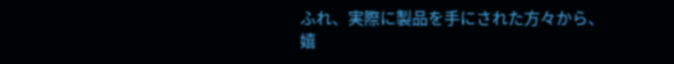ふれ、実際に製品を手にされた方々から、嬉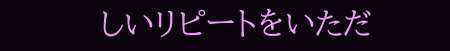しいリピートをいただ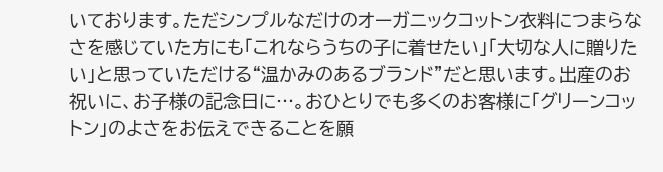いております。ただシンプルなだけのオーガニックコットン衣料につまらなさを感じていた方にも「これならうちの子に着せたい」「大切な人に贈りたい」と思っていただける“温かみのあるブランド”だと思います。出産のお祝いに、お子様の記念日に…。おひとりでも多くのお客様に「グリーンコットン」のよさをお伝えできることを願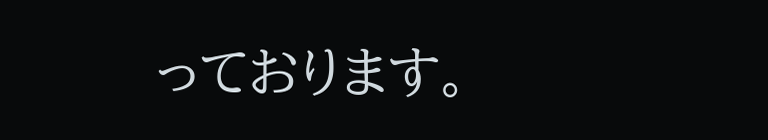っております。